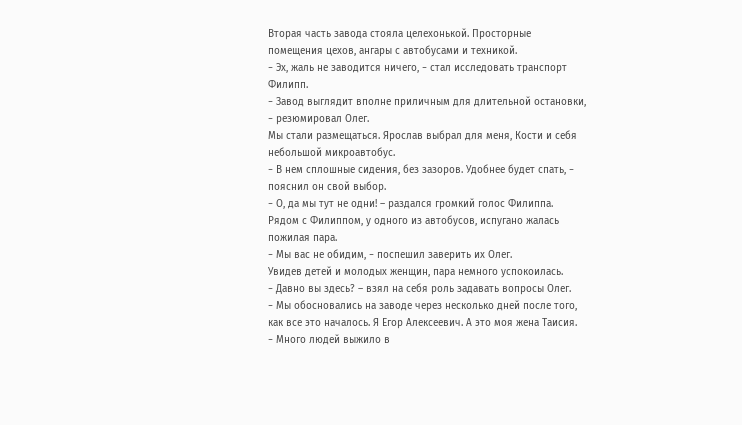Вторая часть завода стояла целехонькой. Просторные помещения цехов, ангары с автобусами и техникой.
− Эх, жаль не заводится ничего, − стал исследовать транспорт Филипп.
− Завод выглядит вполне приличным для длительной остановки, − резюмировал Олег.
Мы стали размещаться. Ярослав выбрал для меня, Кости и себя небольшой микроавтобус.
− В нем сплошные сидения, без зазоров. Удобнее будет спать, − пояснил он свой выбор.
− О, да мы тут не одни! – раздался громкий голос Филиппа.
Рядом с Филиппом, у одного из автобусов, испугано жалась пожилая пара.
− Мы вас не обидим, − поспешил заверить их Олег.
Увидев детей и молодых женщин, пара немного успокоилась.
− Давно вы здесь? – взял на себя роль задавать вопросы Олег.
− Мы обосновались на заводе через несколько дней после того, как все это началось. Я Егор Алексеевич. А это моя жена Таисия.
− Много людей выжило в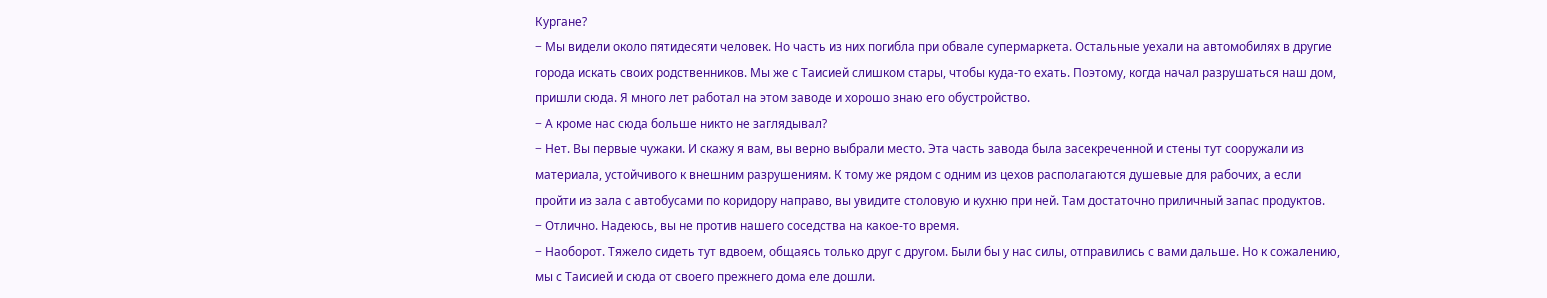Кургане?
− Мы видели около пятидесяти человек. Но часть из них погибла при обвале супермаркета. Остальные уехали на автомобилях в другие города искать своих родственников. Мы же с Таисией слишком стары, чтобы куда-то ехать. Поэтому, когда начал разрушаться наш дом, пришли сюда. Я много лет работал на этом заводе и хорошо знаю его обустройство.
− А кроме нас сюда больше никто не заглядывал?
− Нет. Вы первые чужаки. И скажу я вам, вы верно выбрали место. Эта часть завода была засекреченной и стены тут сооружали из материала, устойчивого к внешним разрушениям. К тому же рядом с одним из цехов располагаются душевые для рабочих, а если пройти из зала с автобусами по коридору направо, вы увидите столовую и кухню при ней. Там достаточно приличный запас продуктов.
− Отлично. Надеюсь, вы не против нашего соседства на какое-то время.
− Наоборот. Тяжело сидеть тут вдвоем, общаясь только друг с другом. Были бы у нас силы, отправились с вами дальше. Но к сожалению, мы с Таисией и сюда от своего прежнего дома еле дошли.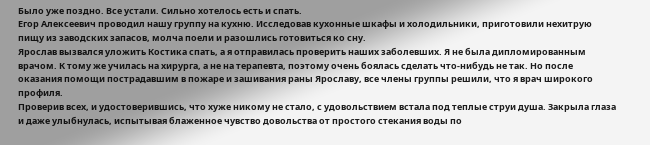Было уже поздно. Все устали. Сильно хотелось есть и спать.
Егор Алексеевич проводил нашу группу на кухню. Исследовав кухонные шкафы и холодильники, приготовили нехитрую пищу из заводских запасов, молча поели и разошлись готовиться ко сну.
Ярослав вызвался уложить Костика спать, а я отправилась проверить наших заболевших. Я не была дипломированным врачом. К тому же училась на хирурга, а не на терапевта, поэтому очень боялась сделать что-нибудь не так. Но после оказания помощи пострадавшим в пожаре и зашивания раны Ярославу, все члены группы решили, что я врач широкого профиля.
Проверив всех, и удостоверившись, что хуже никому не стало, с удовольствием встала под теплые струи душа. Закрыла глаза и даже улыбнулась, испытывая блаженное чувство довольства от простого стекания воды по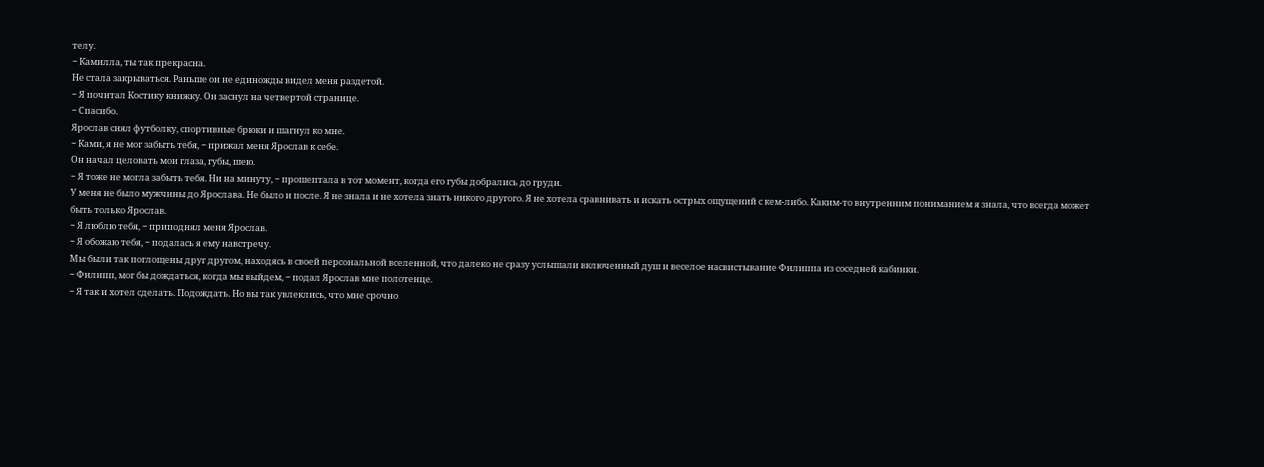телу.
− Камилла, ты так прекрасна.
Не стала закрываться. Раньше он не единожды видел меня раздетой.
− Я почитал Костику книжку. Он заснул на четвертой странице.
− Спасибо.
Ярослав снял футболку, спортивные брюки и шагнул ко мне.
− Ками, я не мог забыть тебя, − прижал меня Ярослав к себе.
Он начал целовать мои глаза, губы, шею.
− Я тоже не могла забыть тебя. Ни на минуту, − прошептала в тот момент, когда его губы добрались до груди.
У меня не было мужчины до Ярослава. Не было и после. Я не знала и не хотела знать никого другого. Я не хотела сравнивать и искать острых ощущений с кем-либо. Каким-то внутренним пониманием я знала, что всегда может быть только Ярослав.
− Я люблю тебя, − приподнял меня Ярослав.
− Я обожаю тебя, − подалась я ему навстречу.
Мы были так поглощены друг другом, находясь в своей персональной вселенной, что далеко не сразу услышали включенный душ и веселое насвистывание Филиппа из соседней кабинки.
− Филипп, мог бы дождаться, когда мы выйдем, − подал Ярослав мне полотенце.
− Я так и хотел сделать. Подождать. Но вы так увлеклись, что мне срочно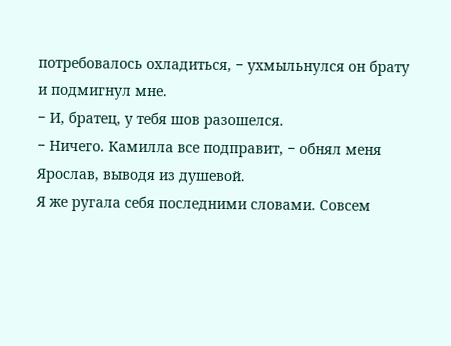потребовалось охладиться, − ухмыльнулся он брату и подмигнул мне.
− И, братец, у тебя шов разошелся.
− Ничего. Камилла все подправит, − обнял меня Ярослав, выводя из душевой.
Я же ругала себя последними словами. Совсем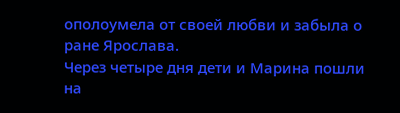ополоумела от своей любви и забыла о ране Ярослава.
Через четыре дня дети и Марина пошли на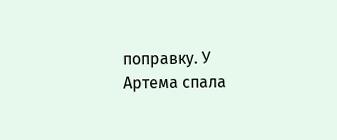поправку. У Артема спала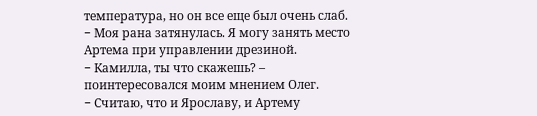температура, но он все еще был очень слаб.
− Моя рана затянулась. Я могу занять место Артема при управлении дрезиной.
− Камилла, ты что скажешь? – поинтересовался моим мнением Олег.
− Считаю, что и Ярославу, и Артему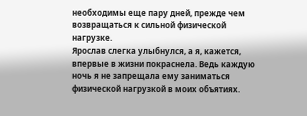необходимы еще пару дней, прежде чем возвращаться к сильной физической нагрузке.
Ярослав слегка улыбнулся, а я, кажется, впервые в жизни покраснела. Ведь каждую ночь я не запрещала ему заниматься физической нагрузкой в моих объятиях.